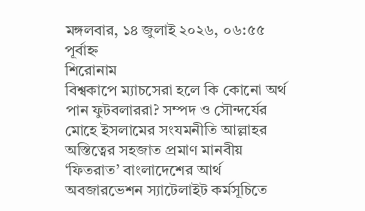মঙ্গলবার, ১৪ জুলাই ২০২৬, ০৬:৫৫ পূর্বাহ্ন
শিরোনাম
বিশ্বকাপে ম্যাচসেরা হলে কি কোনো অর্থ পান ফুটবলাররা? সম্পদ ও সৌন্দর্যের মোহে ইসলামের সংযমনীতি আল্লাহর অস্তিত্বের সহজাত প্রমাণ মানবীয় ‘ফিতরাত’ বাংলাদেশের আর্থ অবজারভেশন স্যাটেলাইট কর্মসূচিতে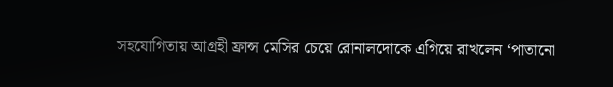সহযোগিতায় আগ্রহী ফ্রান্স মেসির চেয়ে রোনালদোকে এগিয়ে রাখলেন ‘পাতানো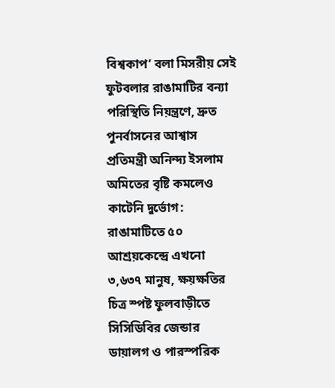বিশ্বকাপ’ বলা মিসরীয় সেই ফুটবলার রাঙামাটির বন্যা পরিস্থিতি নিয়ন্ত্রণে, দ্রুত পুনর্বাসনের আশ্বাস প্রতিমন্ত্রী অনিন্দ্য ইসলাম অমিতের বৃষ্টি কমলেও কাটেনি দুর্ভোগ: রাঙামাটিতে ৫০ আশ্রয়কেন্দ্রে এখনো ৩,৬৩৭ মানুষ, ক্ষয়ক্ষতির চিত্র স্পষ্ট ফুলবাড়ীতে সিসিডিবির জেন্ডার ডায়ালগ ও পারস্পরিক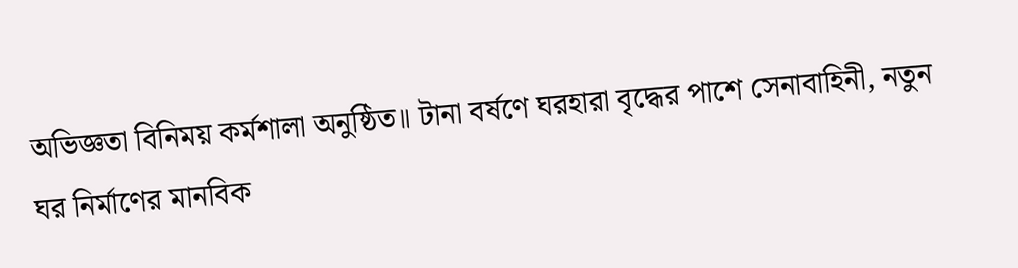অভিজ্ঞতা বিনিময় কর্মশালা অনুষ্ঠিত॥ টানা বর্ষণে ঘরহারা বৃদ্ধের পাশে সেনাবাহিনী, নতুন ঘর নির্মাণের মানবিক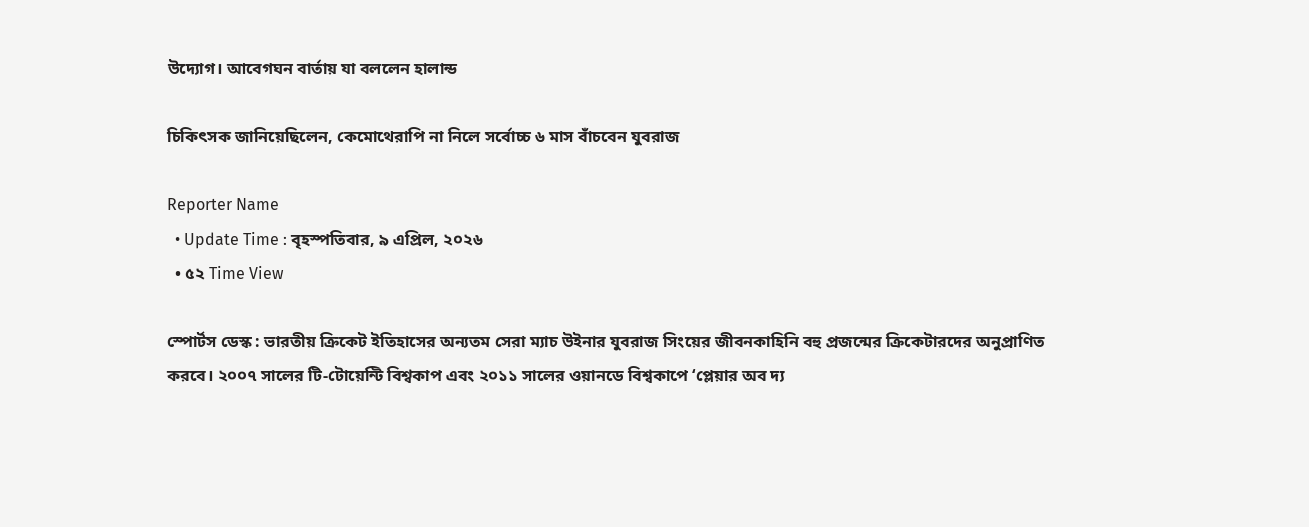উদ্যোগ। আবেগঘন বার্তায় যা বললেন হালান্ড

চিকিৎসক জানিয়েছিলেন, কেমোথেরাপি না নিলে সর্বোচ্চ ৬ মাস বাঁচবেন যুবরাজ

Reporter Name
  • Update Time : বৃহস্পতিবার, ৯ এপ্রিল, ২০২৬
  • ৫২ Time View

স্পোর্টস ডেস্ক : ভারতীয় ক্রিকেট ইতিহাসের অন্যতম সেরা ম্যাচ উইনার যুবরাজ সিংয়ের জীবনকাহিনি বহু প্রজন্মের ক্রিকেটারদের অনুপ্রাণিত করবে। ২০০৭ সালের টি-টোয়েন্টি বিশ্বকাপ এবং ২০১১ সালের ওয়ানডে বিশ্বকাপে ‘প্লেয়ার অব দ্য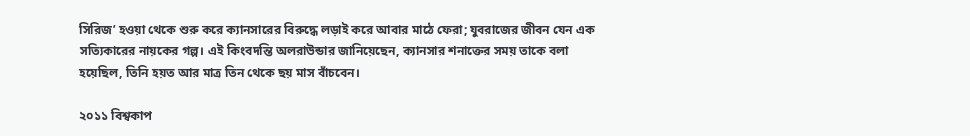সিরিজ’ হওয়া থেকে শুরু করে ক্যানসারের বিরুদ্ধে লড়াই করে আবার মাঠে ফেরা; যুবরাজের জীবন যেন এক সত্যিকারের নায়কের গল্প। এই কিংবদন্তি অলরাউন্ডার জানিয়েছেন, ক্যানসার শনাক্তের সময় তাকে বলা হয়েছিল, তিনি হয়ত আর মাত্র তিন থেকে ছয় মাস বাঁচবেন।

২০১১ বিশ্বকাপ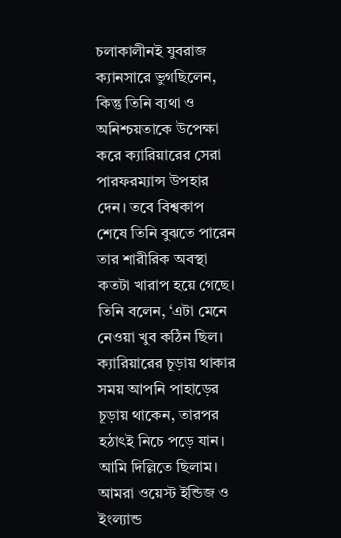চলাকালীনই যুবরাজ ক্যানসারে ভুগছিলেন, কিন্তু তিনি ব্যথা ও অনিশ্চয়তাকে উপেক্ষা করে ক্যারিয়ারের সেরা পারফরম্যান্স উপহার দেন। তবে বিশ্বকাপ শেষে তিনি বুঝতে পারেন তার শারীরিক অবস্থা কতটা খারাপ হয়ে গেছে।
তিনি বলেন, ‘এটা মেনে নেওয়া খুব কঠিন ছিল। ক্যারিয়ারের চূড়ায় থাকার সময় আপনি পাহাড়ের চূড়ায় থাকেন, তারপর হঠাৎই নিচে পড়ে যান। আমি দিল্লিতে ছিলাম। আমরা ওয়েস্ট ইন্ডিজ ও ইংল্যান্ড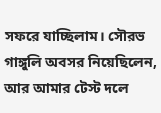সফরে যাচ্ছিলাম। সৌরভ গাঙ্গুলি অবসর নিয়েছিলেন, আর আমার টেস্ট দলে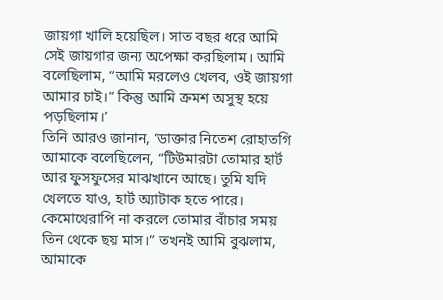জায়গা খালি হয়েছিল। সাত বছর ধরে আমি সেই জায়গার জন্য অপেক্ষা করছিলাম। আমি বলেছিলাম, “আমি মরলেও খেলব, ওই জায়গা আমার চাই।” কিন্তু আমি ক্রমশ অসুস্থ হয়ে পড়ছিলাম।’
তিনি আরও জানান, ‘ডাক্তার নিতেশ রোহাতগি আমাকে বলেছিলেন, “টিউমারটা তোমার হার্ট আর ফুসফুসের মাঝখানে আছে। তুমি যদি খেলতে যাও, হার্ট অ্যাটাক হতে পারে। কেমোথেরাপি না করলে তোমার বাঁচার সময় তিন থেকে ছয় মাস।” তখনই আমি বুঝলাম, আমাকে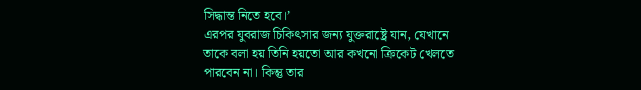সিদ্ধান্ত নিতে হবে।’
এরপর যুবরাজ চিকিৎসার জন্য যুক্তরাষ্ট্রে যান, যেখানে তাকে বলা হয় তিনি হয়তো আর কখনো ক্রিকেট খেলতে পারবেন না। কিন্তু তার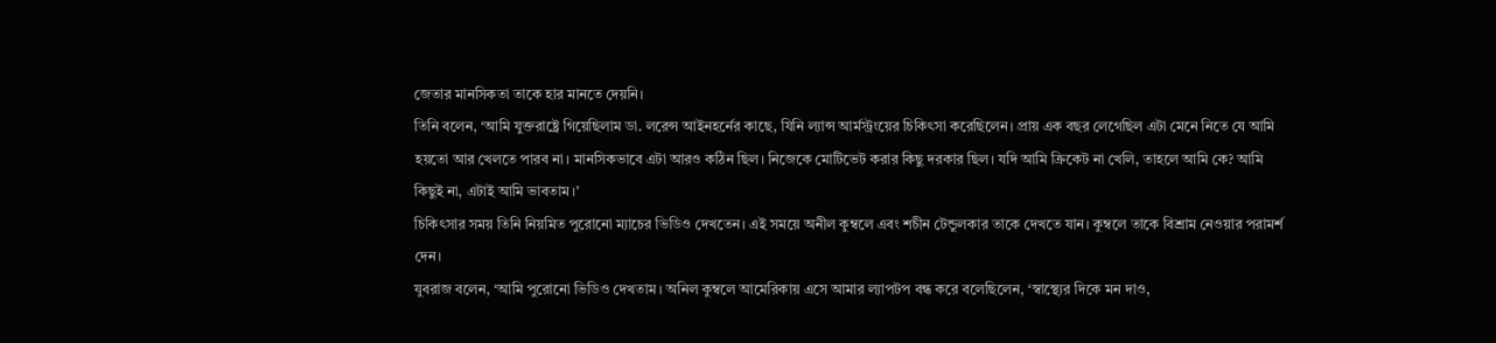জেতার মানসিকতা তাকে হার মানতে দেয়নি।
তিনি বলেন, ‘আমি যুক্তরাষ্ট্রে গিয়েছিলাম ডা. লরেন্স আইনহর্নের কাছে, যিনি ল্যান্স আর্মস্ট্রংয়ের চিকিৎসা করেছিলেন। প্রায় এক বছর লেগেছিল এটা মেনে নিতে যে আমি হয়তো আর খেলতে পারব না। মানসিকভাবে এটা আরও কঠিন ছিল। নিজেকে মোটিভেট করার কিছু দরকার ছিল। যদি আমি ক্রিকেট না খেলি, তাহলে আমি কে? আমি কিছুই না, এটাই আমি ভাবতাম।’
চিকিৎসার সময় তিনি নিয়মিত পুরোনো ম্যাচের ভিডিও দেখতেন। এই সময়ে অনীল কুম্বলে এবং শচীন টেন্ডুলকার তাকে দেখতে যান। কুম্বলে তাকে বিশ্রাম নেওয়ার পরামর্শ দেন।
যুবরাজ বলেন, ‘আমি পুরোনো ভিডিও দেখতাম। অনিল কুম্বলে আমেরিকায় এসে আমার ল্যাপটপ বন্ধ করে বলেছিলেন, ‘স্বাস্থ্যের দিকে মন দাও,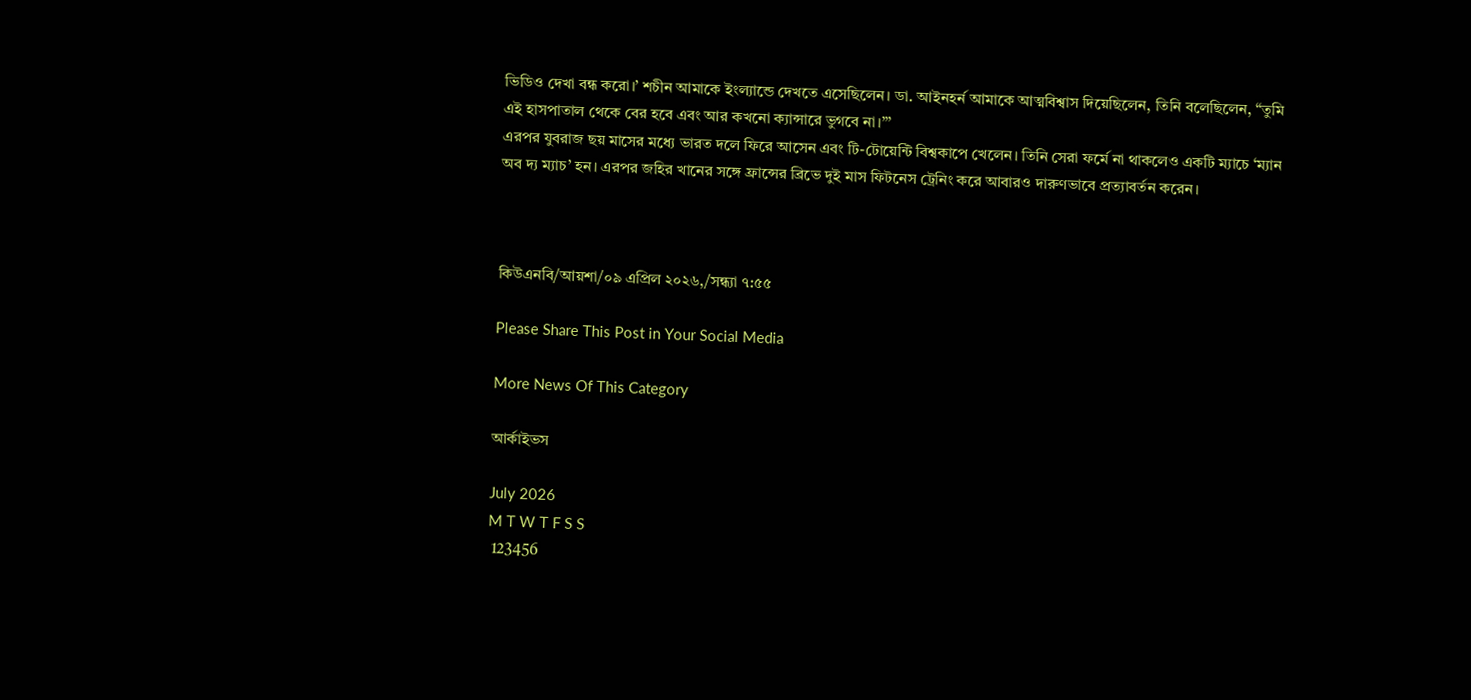ভিডিও দেখা বন্ধ করো।’ শচীন আমাকে ইংল্যান্ডে দেখতে এসেছিলেন। ডা. আইনহর্ন আমাকে আত্মবিশ্বাস দিয়েছিলেন, তিনি বলেছিলেন, “তুমি এই হাসপাতাল থেকে বের হবে এবং আর কখনো ক্যান্সারে ভুগবে না।”’
এরপর যুবরাজ ছয় মাসের মধ্যে ভারত দলে ফিরে আসেন এবং টি-টোয়েন্টি বিশ্বকাপে খেলেন। তিনি সেরা ফর্মে না থাকলেও একটি ম্যাচে ‘ম্যান অব দ্য ম্যাচ’ হন। এরপর জহির খানের সঙ্গে ফ্রান্সের ব্রিভে দুই মাস ফিটনেস ট্রেনিং করে আবারও দারুণভাবে প্রত্যাবর্তন করেন।



কিউএনবি/আয়শা/০৯ এপ্রিল ২০২৬,/সন্ধ্যা ৭:৫৫

Please Share This Post in Your Social Media

More News Of This Category

আর্কাইভস

July 2026
M T W T F S S
 123456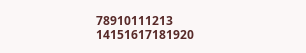78910111213
14151617181920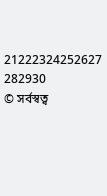21222324252627
282930
© সর্বস্বত্ব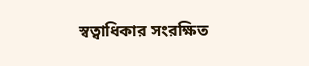স্বত্বাধিকার সংরক্ষিত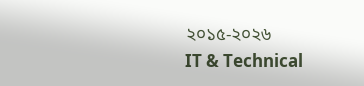২০১৫-২০২৬
IT & Technical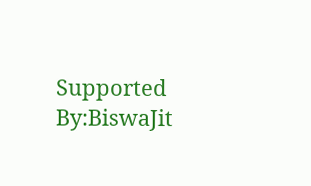Supported By:BiswaJit